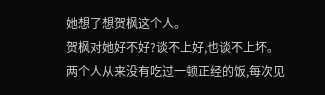她想了想贺枫这个人。
贺枫对她好不好?谈不上好,也谈不上坏。
两个人从来没有吃过一顿正经的饭,每次见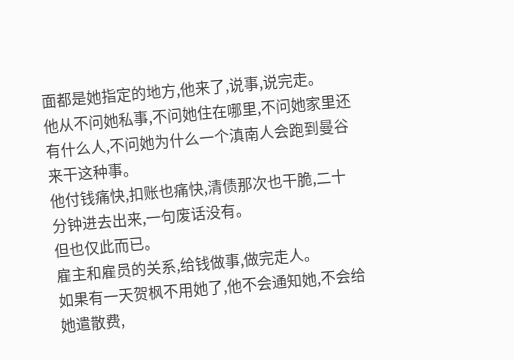面都是她指定的地方,他来了,说事,说完走。
他从不问她私事,不问她住在哪里,不问她家里还有什么人,不问她为什么一个滇南人会跑到曼谷来干这种事。
他付钱痛快,扣账也痛快,清债那次也干脆,二十分钟进去出来,一句废话没有。
但也仅此而已。
雇主和雇员的关系,给钱做事,做完走人。
如果有一天贺枫不用她了,他不会通知她,不会给她遣散费,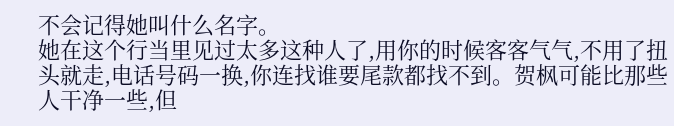不会记得她叫什么名字。
她在这个行当里见过太多这种人了,用你的时候客客气气,不用了扭头就走,电话号码一换,你连找谁要尾款都找不到。贺枫可能比那些人干净一些,但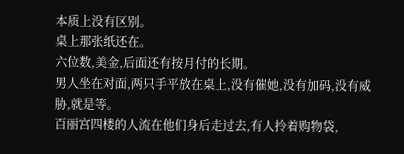本质上没有区别。
桌上那张纸还在。
六位数,美金,后面还有按月付的长期。
男人坐在对面,两只手平放在桌上,没有催她,没有加码,没有威胁,就是等。
百丽宫四楼的人流在他们身后走过去,有人拎着购物袋,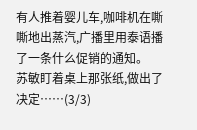有人推着婴儿车,咖啡机在嘶嘶地出蒸汽,广播里用泰语播了一条什么促销的通知。
苏敏盯着桌上那张纸,做出了决定……(3/3)